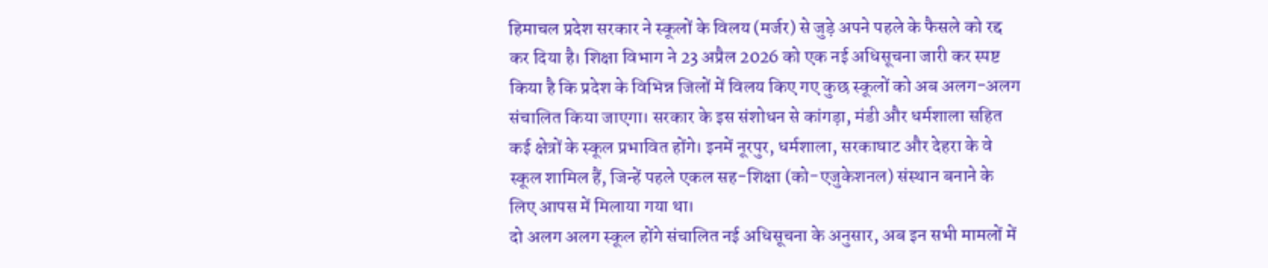हिमाचल प्रदेश सरकार ने स्कूलों के विलय (मर्जर) से जुड़े अपने पहले के फैसले को रद्द कर दिया है। शिक्षा विभाग ने 23 अप्रैल 2026 को एक नई अधिसूचना जारी कर स्पष्ट किया है कि प्रदेश के विभिन्न जिलों में विलय किए गए कुछ स्कूलों को अब अलग-अलग संचालित किया जाएगा। सरकार के इस संशोधन से कांगड़ा, मंडी और धर्मशाला सहित कई क्षेत्रों के स्कूल प्रभावित होंगे। इनमें नूरपुर, धर्मशाला, सरकाघाट और देहरा के वे स्कूल शामिल हैं, जिन्हें पहले एकल सह-शिक्षा (को-एजुकेशनल) संस्थान बनाने के लिए आपस में मिलाया गया था।
दो अलग अलग स्कूल होंगे संचालित नई अधिसूचना के अनुसार, अब इन सभी मामलों में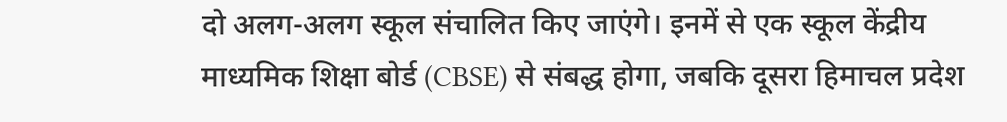दो अलग-अलग स्कूल संचालित किए जाएंगे। इनमें से एक स्कूल केंद्रीय माध्यमिक शिक्षा बोर्ड (CBSE) से संबद्ध होगा, जबकि दूसरा हिमाचल प्रदेश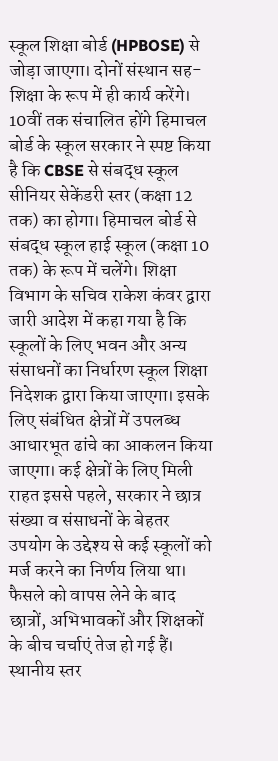स्कूल शिक्षा बोर्ड (HPBOSE) से जोड़ा जाएगा। दोनों संस्थान सह-शिक्षा के रूप में ही कार्य करेंगे। 10वीं तक संचालित होंगे हिमाचल बोर्ड के स्कूल सरकार ने स्पष्ट किया है कि CBSE से संबद्ध स्कूल सीनियर सेकेंडरी स्तर (कक्षा 12 तक) का होगा। हिमाचल बोर्ड से संबद्ध स्कूल हाई स्कूल (कक्षा 10 तक) के रूप में चलेंगे। शिक्षा विभाग के सचिव राकेश कंवर द्वारा जारी आदेश में कहा गया है कि स्कूलों के लिए भवन और अन्य संसाधनों का निर्धारण स्कूल शिक्षा निदेशक द्वारा किया जाएगा। इसके लिए संबंधित क्षेत्रों में उपलब्ध आधारभूत ढांचे का आकलन किया जाएगा। कई क्षेत्रों के लिए मिली राहत इससे पहले, सरकार ने छात्र संख्या व संसाधनों के बेहतर उपयोग के उद्देश्य से कई स्कूलों को मर्ज करने का निर्णय लिया था। फैसले को वापस लेने के बाद छात्रों, अभिभावकों और शिक्षकों के बीच चर्चाएं तेज हो गई हैं। स्थानीय स्तर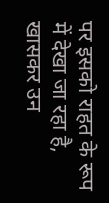पर इसको राहत के रूप में देखा जा रहा है, खासकर उन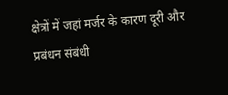क्षेत्रों में जहां मर्जर के कारण दूरी और प्रबंधन संबंधी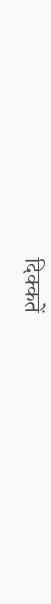दिक्कतें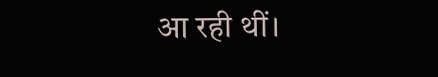आ रही थीं।